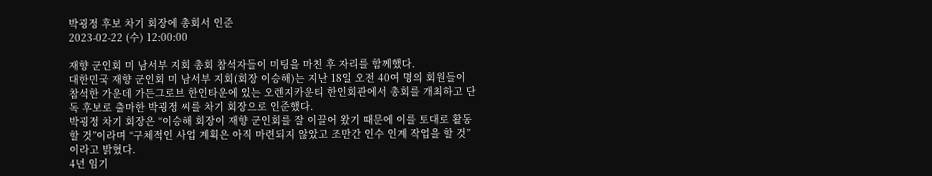박굉정 후보 차기 회장에 총회서 인준
2023-02-22 (수) 12:00:00

재향 군인회 미 남서부 지회 총회 참석자들이 미팅을 마친 후 자리를 함께했다.
대한민국 재향 군인회 미 남서부 지회(회장 이승해)는 지난 18일 오전 40여 명의 회원들이 참석한 가운데 가든그로브 한인타운에 있는 오렌지카운티 한인회관에서 총회를 개최하고 단독 후보로 출마한 박굉정 씨를 차기 회장으로 인준했다.
박굉정 차기 회장은 “이승해 회장이 재향 군인회를 잘 이끌어 왔기 때문에 이를 토대로 활동할 것”이라며 “구체적인 사업 계획은 아직 마련되지 않았고 조만간 인수 인계 작업을 할 것”이라고 밝혔다.
4년 임기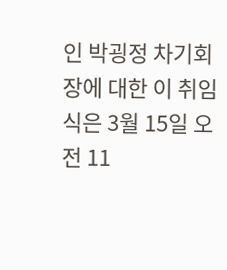인 박굉정 차기회장에 대한 이 취임식은 3월 15일 오전 11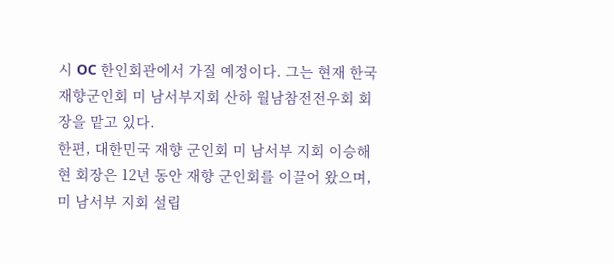시 OC 한인회관에서 가질 예정이다. 그는 현재 한국 재향군인회 미 남서부지회 산하 월남참전전우회 회장을 맡고 있다.
한편, 대한민국 재향 군인회 미 남서부 지회 이승해 현 회장은 12년 동안 재향 군인회를 이끌어 왔으며, 미 남서부 지회 설립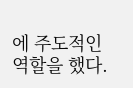에 주도적인 역할을 했다.